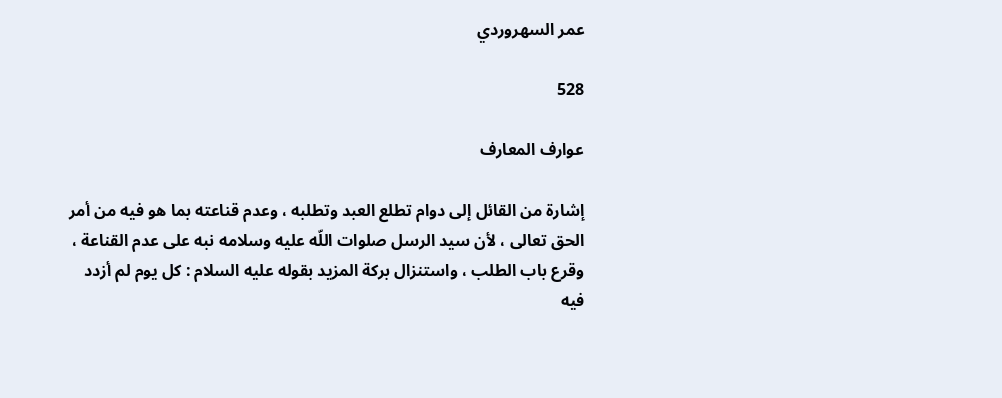عمر السهروردي

528

عوارف المعارف

إشارة من القائل إلى دوام تطلع العبد وتطلبه ، وعدم قناعته بما هو فيه من أمر الحق تعالى ، لأن سيد الرسل صلوات اللّه عليه وسلامه نبه على عدم القناعة ، وقرع باب الطلب ، واستنزال بركة المزيد بقوله عليه السلام : كل يوم لم أزدد فيه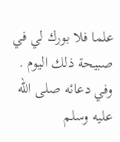علما فلا بورك لي في صبيحة ذلك اليوم . وفي دعائه صلى اللّه عليه وسلم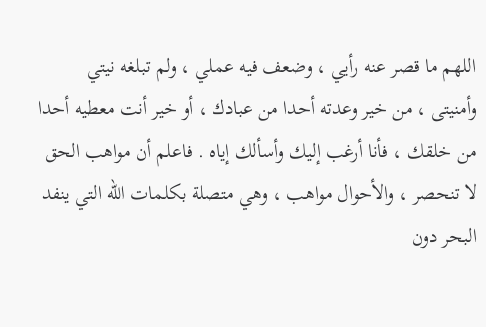اللهم ما قصر عنه رأيي ، وضعف فيه عملي ، ولم تبلغه نيتي وأمنيتى ، من خير وعدته أحدا من عبادك ، أو خير أنت معطيه أحدا من خلقك ، فأنا أرغب إليك وأسألك إياه . فاعلم أن مواهب الحق لا تنحصر ، والأحوال مواهب ، وهي متصلة بكلمات اللّه التي ينفد البحر دون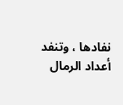نفادها ، وتنفد أعداد الرمال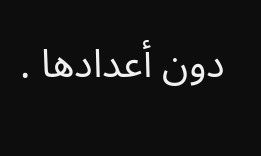دون أعدادها .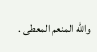واللّه المنعم المعطى .